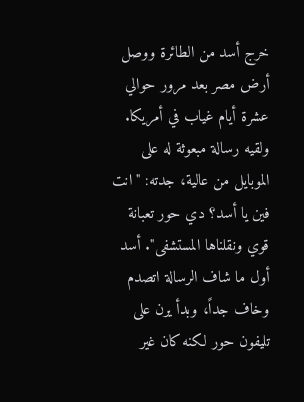خرج أسد من الطائرة ووصل أرض مصر بعد مرور حوالي عشرة أيام غياب في أمريكا. ولقيه رسالة مبعوثة له على الموبايل من عالية، جدته: "انت فين يا أسد؟ دي حور تعبانة قوي ونقلناها المستشفى". أسد أول ما شاف الرسالة اتصدم وخاف جداً، وبدأ يرن على تليفون حور لكنه كان غير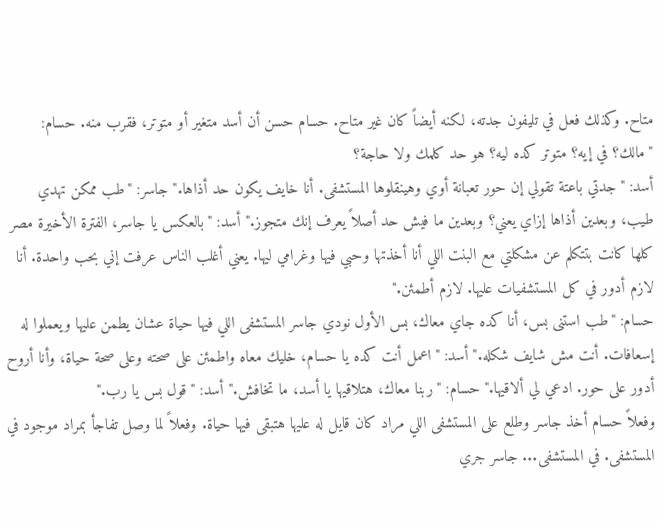متاح. وكذلك فعل في تليفون جدته، لكنه أيضاً كان غير متاح. حسام حسن أن أسد متغير أو متوتر، فقرب منه. حسام: "مالك؟ في إيه؟ متوتر كده ليه؟ هو حد كلمك ولا حاجة؟
أسد: "جدتي باعتة تقولي إن حور تعبانة أوي وهينقلوها المستشفى. أنا خايف يكون حد أذاها." جاسر: "طب ممكن تهدي طيب، وبعدين أذاها إزاي يعني؟ وبعدين ما فيش حد أصلاً يعرف إنك متجوز." أسد: "بالعكس يا جاسر، الفترة الأخيرة مصر كلها كانت بتتكلم عن مشكلتي مع البنت اللي أنا أخذتها وحبي فيها وغرامي ليها. يعني أغلب الناس عرفت إني بحب واحدة. أنا لازم أدور في كل المستشفيات عليها. لازم أطمئن."
حسام: "طب استنى بس، أنا كده جاي معاك، بس الأول نودي جاسر المستشفى اللي فيها حياة عشان يطمن عليها ويعملوا له إسعافات. أنت مش شايف شكله." أسد: "اعمل أنت كده يا حسام، خليك معاه واطمئن على صحته وعلى صحة حياة، وأنا أروح أدور على حور. ادعي لي ألاقيها." حسام: "ربنا معاك، هتلاقيها يا أسد، ما تخافش." أسد: "قول بس يا رب."
وفعلاً حسام أخذ جاسر وطلع على المستشفى اللي مراد كان قايل له عليها هتبقى فيها حياة. وفعلاً لما وصل تفاجأ بمراد موجود في المستشفى. في المستشفى... جاسر جري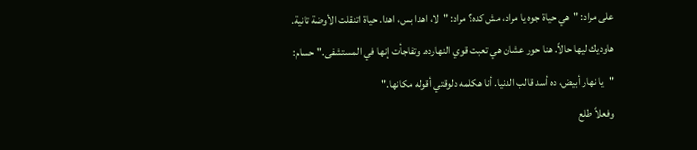على مراد: "هي حياة جوه يا مراد، مش كده؟ مراد: "لا، اهدا بس، اهدا. حياة اتنقلت الأوضة تانية. هاوديك ليها حالاً. هنا حور عشان هي تعبت قوي النهارده. وتفاجأت إنها في المستشفى." حسام: "يا نهار أبيض، ده أسد قالب الدنيا. أنا هكلمه دلوقتي أقوله مكانها."
وفعلاً طلع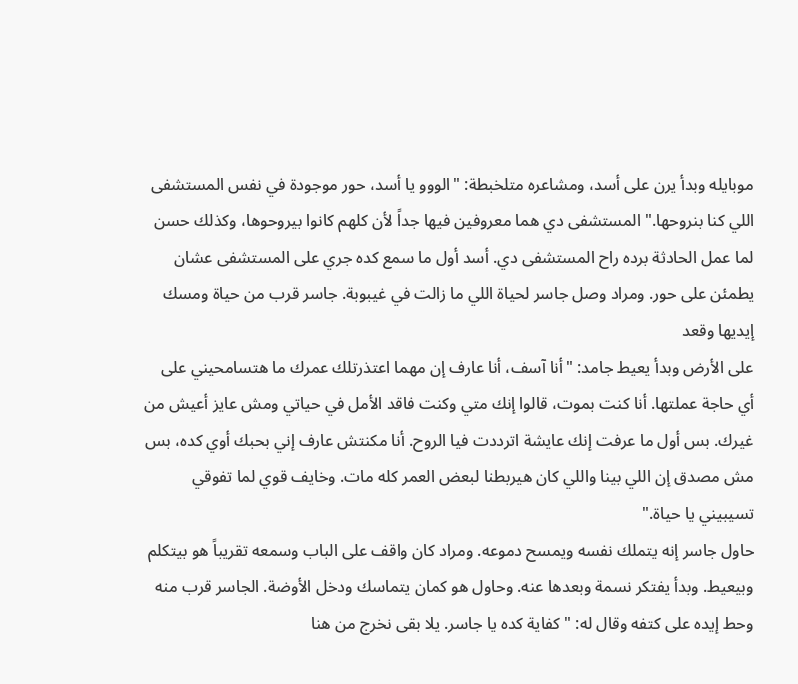موبايله وبدأ يرن على أسد، ومشاعره متلخبطة: "الووو يا أسد، حور موجودة في نفس المستشفى اللي كنا بنروحها." المستشفى دي هما معروفين فيها جداً لأن كلهم كانوا بيروحوها، وكذلك حسن لما عمل الحادثة برده راح المستشفى دي. أسد أول ما سمع كده جري على المستشفى عشان يطمئن على حور. ومراد وصل جاسر لحياة اللي ما زالت في غيبوبة. جاسر قرب من حياة ومسك إيديها وقعد
على الأرض وبدأ يعيط جامد: "أنا آسف، أنا عارف إن مهما اعتذرتلك عمرك ما هتسامحيني على أي حاجة عملتها. أنا كنت بموت، قالوا إنك متي وكنت فاقد الأمل في حياتي ومش عايز أعيش من غيرك. بس أول ما عرفت إنك عايشة اترددت فيا الروح. أنا مكنتش عارف إني بحبك أوي كده، بس مش مصدق إن اللي بينا واللي كان هيربطنا لبعض العمر كله مات. وخايف قوي لما تفوقي تسيبيني يا حياة."
حاول جاسر إنه يتملك نفسه ويمسح دموعه. ومراد كان واقف على الباب وسمعه تقريباً هو بيتكلم وبيعيط. وبدأ يفتكر نسمة وبعدها عنه. وحاول هو كمان يتماسك ودخل الأوضة. الجاسر قرب منه وحط إيده على كتفه وقال له: "كفاية كده يا جاسر. يلا بقى نخرج من هنا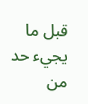قبل ما يجيء حد من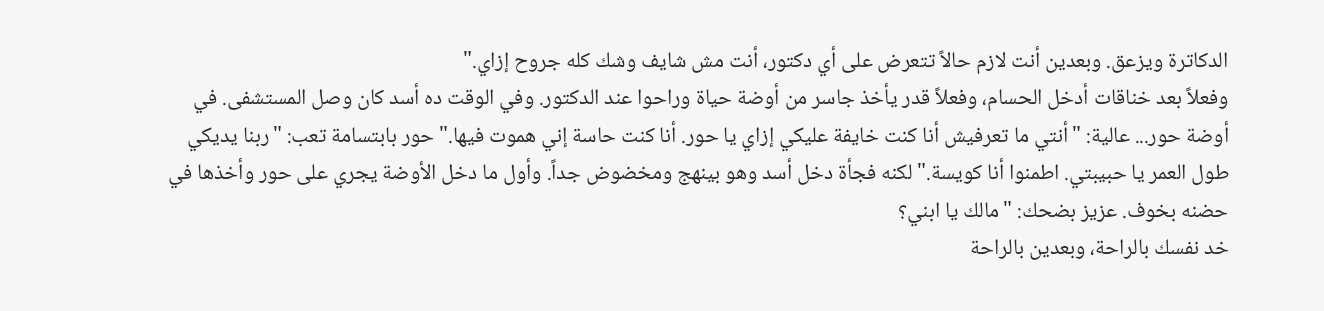الدكاترة ويزعق. وبعدين أنت لازم حالاً تتعرض على أي دكتور، أنت مش شايف وشك كله جروح إزاي."
وفعلاً بعد خناقات أدخل الحسام، وفعلاً قدر يأخذ جاسر من أوضة حياة وراحوا عند الدكتور. وفي الوقت ده أسد كان وصل المستشفى. في أوضة حور... عالية: "أنتي ما تعرفيش أنا كنت خايفة عليكي إزاي يا حور. أنا كنت حاسة إني هموت فيها." حور بابتسامة تعب: "ربنا يديكي طول العمر يا حبيبتي. اطمنوا أنا كويسة." لكنه فجأة دخل أسد وهو بينهج ومخضوض جداً. وأول ما دخل الأوضة يجري على حور وأخذها في حضنه بخوف. عزيز بضحك: "مالك يا ابني؟
خد نفسك بالراحة، وبعدين بالراحة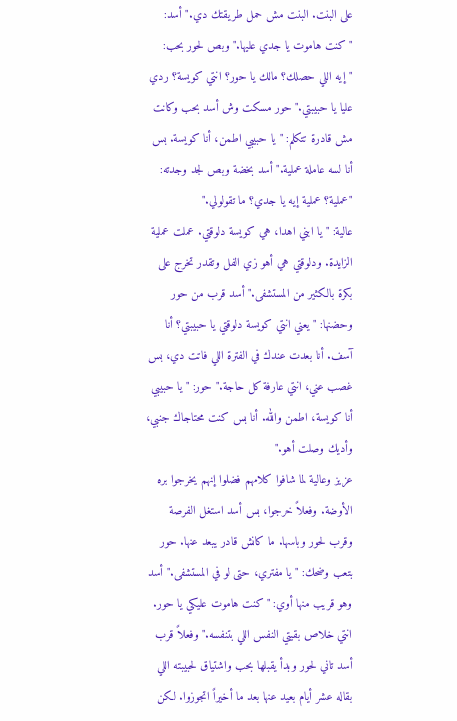على البنت. البنت مش حمل طريقتك دي." أسد: "كنت هاموت يا جدي عليها." وبص لحور بحب: "إيه اللي حصلك؟ مالك يا حور؟ انتي كويسة؟ ردي عليا يا حبيبتي." حور مسكت وش أسد بحب وكانت مش قادرة تتكلم: "يا حبيبي اطمن، أنا كويسة. بس أنا لسه عاملة عملية." أسد بخضة وبص لجد وجدته: "عملية؟ عملية إيه يا جدي؟ ما تقولولي."
عالية: "يا ابني اهدا، هي كويسة دلوقتي. عملت عملية الزايدة. ودلوقتي هي أهو زي الفل وتقدر تخرج على بكرة بالكثير من المستشفى." أسد قرب من حور وحضنها: "يعني انتي كويسة دلوقتي يا حبيبتي؟ أنا آسف. أنا بعدت عندك في الفترة اللي فاتت دي، بس غصب عني، انتي عارفة كل حاجة." حور: "يا حبيبي أنا كويسة، اطمن والله. أنا بس كنت محتاجاك جنبي، وأديك وصلت أهو."
عزيز وعالية لما شافوا كلامهم فضلوا إنهم يخرجوا بره الأوضة. وفعلاً خرجوا، بس أسد استغل الفرصة وقرب لحور وباسها. ما كانش قادر يبعد عنها. حور بتعب وضحك: "يا مفتري، حتى لو في المستشفى." أسد وهو قريب منها أوي: "كنت هاموت عليكي يا حور. انتي خلاص بقيتي النفس اللي بتنفسه." وفعلاً قرب أسد تاني لحور وبدأ يقبلها بحب واشتياق لحبيبته اللي بقاله عشر أيام بعيد عنها بعد ما أخيراً اتجوزوا. لكن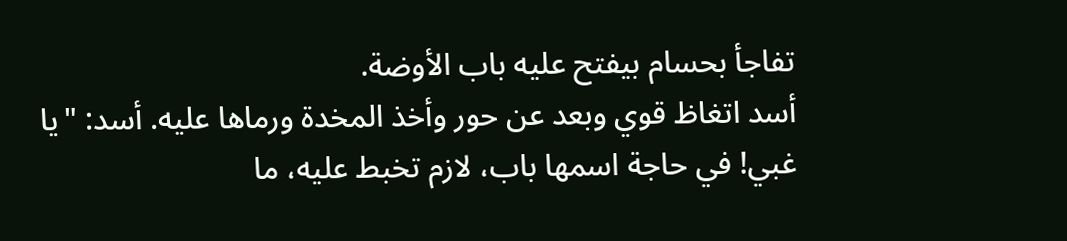تفاجأ بحسام بيفتح عليه باب الأوضة.
أسد اتغاظ قوي وبعد عن حور وأخذ المخدة ورماها عليه. أسد: "يا غبي! في حاجة اسمها باب، لازم تخبط عليه، ما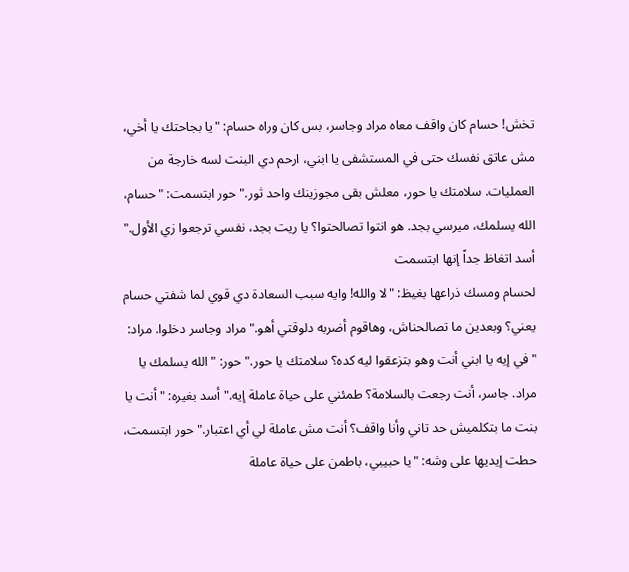تخش! حسام كان واقف معاه مراد وجاسر، بس كان وراه حسام: "يا بجاحتك يا أخي، مش عاتق نفسك حتى في المستشفى يا ابني، ارحم دي البنت لسه خارجة من العمليات. سلامتك يا حور، معلش بقى مجوزينك واحد ثور." حور ابتسمت: "حسام، الله يسلمك، ميرسي بجد. هو انتوا تصالحتوا؟ يا ريت بجد، نفسي ترجعوا زي الأول." أسد اتغاظ جداً إنها ابتسمت
لحسام ومسك ذراعها بغيظ: "لا والله! وايه سبب السعادة دي قوي لما شفتي حسام يعني؟ وبعدين ما تصالحناش، وهاقوم أضربه دلوقتي أهو." مراد وجاسر دخلوا. مراد: "في إيه يا ابني أنت وهو بتزعقوا ليه كده؟ سلامتك يا حور." حور: "الله يسلمك يا مراد. جاسر، أنت رجعت بالسلامة؟ طمئني على حياة عاملة إيه." أسد بغيره: "أنت يا بنت ما بتكلميش حد تاني وأنا واقف؟ أنت مش عاملة لي أي اعتبار." حور ابتسمت،
حطت إيديها على وشه: "يا حبيبي، باطمن على حياة عاملة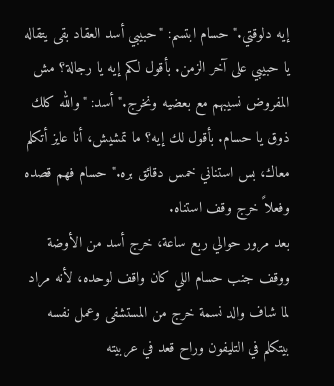إيه دلوقتي." حسام ابتسم: "حبيبي أسد العقاد بقى يتقاله يا حبيبي على آخر الزمن. بأقول لكم إيه يا رجالة؟ مش المفروض نسيبهم مع بعضيه ونخرج." أسد: "والله كلك ذوق يا حسام. بأقول لك إيه؟ ما تمشيش، أنا عايز أتكلم معاك، بس استناني خمس دقائق بره." حسام فهم قصده وفعلاً خرج وقف استناه.
بعد مرور حوالي ربع ساعة، خرج أسد من الأوضة ووقف جنب حسام اللي كان واقف لوحده، لأنه مراد لما شاف والد نسمة خرج من المستشفى وعمل نفسه بيتكلم في التليفون وراح قعد في عربيته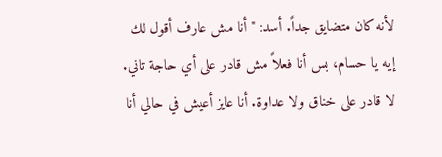لأنه كان متضايق جداً. أسد: "أنا مش عارف أقول لك إيه يا حسام، بس أنا فعلاً مش قادر على أي حاجة تاني. لا قادر على خناق ولا عداوة. أنا عايز أعيش في حالي أنا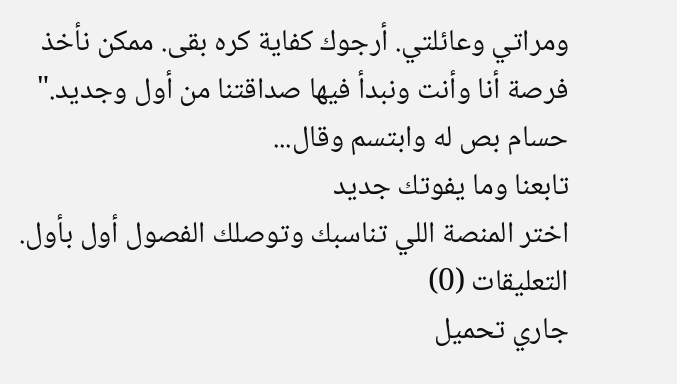ومراتي وعائلتي. أرجوك كفاية كره بقى. ممكن نأخذ فرصة أنا وأنت ونبدأ فيها صداقتنا من أول وجديد."
حسام بص له وابتسم وقال...
تابعنا وما يفوتك جديد
اختر المنصة اللي تناسبك وتوصلك الفصول أول بأول.
التعليقات (0)
جاري تحميل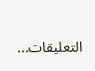التعليقات...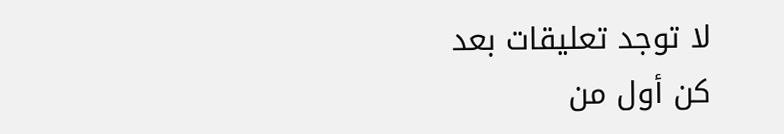لا توجد تعليقات بعد
كن أول من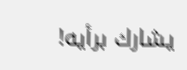يشارك برأيه!